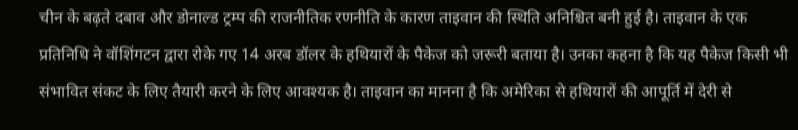चीन के बढ़ते दबाव और डोनाल्ड ट्रम्प की राजनीतिक रणनीति के कारण ताइवान की स्थिति अनिश्चित बनी हुई है। ताइवान के एक प्रतिनिधि ने वॉशिंगटन द्वारा रोके गए 14 अरब डॉलर के हथियारों के पैकेज को जरूरी बताया है। उनका कहना है कि यह पैकेज किसी भी संभावित संकट के लिए तैयारी करने के लिए आवश्यक है। ताइवान का मानना है कि अमेरिका से हथियारों की आपूर्ति में देरी से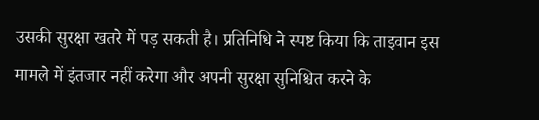उसकी सुरक्षा खतरे में पड़ सकती है। प्रतिनिधि ने स्पष्ट किया कि ताइवान इस मामले में इंतजार नहीं करेगा और अपनी सुरक्षा सुनिश्चित करने के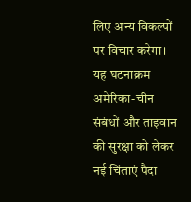लिए अन्य विकल्पों पर विचार करेगा। यह घटनाक्रम अमेरिका-चीन संबंधों और ताइवान की सुरक्षा को लेकर नई चिंताएं पैदा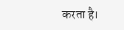करता है।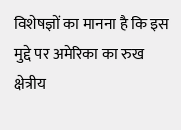विशेषज्ञों का मानना है कि इस मुद्दे पर अमेरिका का रुख क्षेत्रीय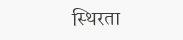स्थिरता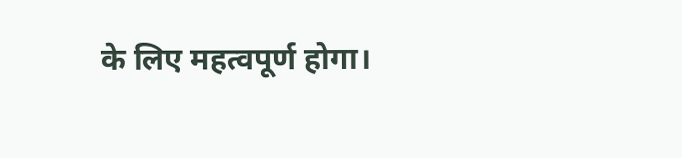के लिए महत्वपूर्ण होगा।